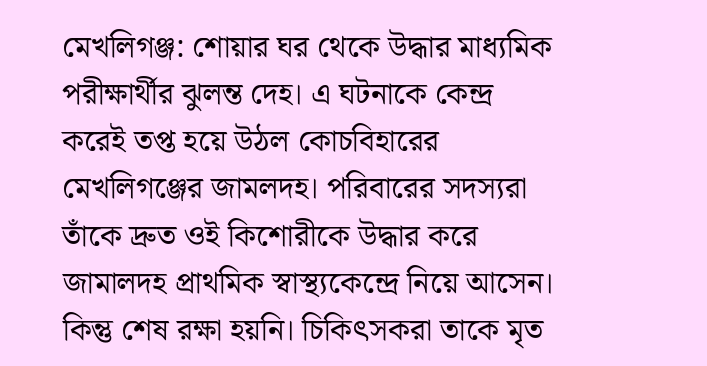মেখলিগঞ্জ: শোয়ার ঘর থেকে উদ্ধার মাধ্যমিক পরীক্ষার্থীর ঝুলন্ত দেহ। এ ঘটনাকে কেন্দ্র করেই তপ্ত হয়ে উঠল কোচবিহারের মেখলিগঞ্জের জামলদহ। পরিবারের সদস্যরা তাঁকে দ্রুত ওই কিশোরীকে উদ্ধার করে জামালদহ প্রাথমিক স্বাস্থ্যকেন্দ্রে নিয়ে আসেন। কিন্তু শেষ রক্ষা হয়নি। চিকিৎসকরা তাকে মৃত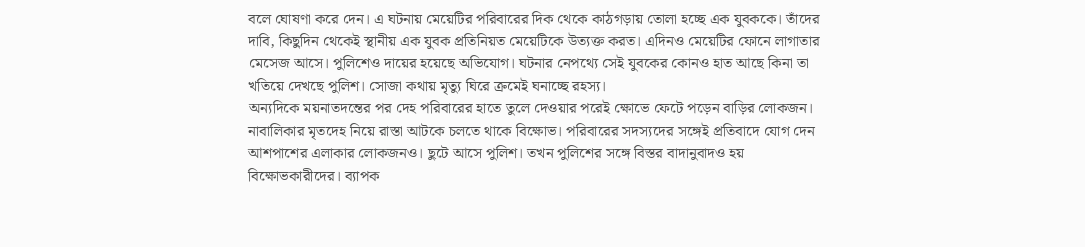বলে ঘোষণা করে দেন। এ ঘটনায় মেয়েটির পরিবারের দিক থেকে কাঠগড়ায় তোলা হচ্ছে এক যুবককে। তাঁদের দাবি, কিছুদিন থেকেই স্থানীয় এক যুবক প্রতিনিয়ত মেয়েটিকে উত্যক্ত করত। এদিনও মেয়েটির ফোনে লাগাতার মেসেজ আসে। পুলিশেও দায়ের হয়েছে অভিযোগ। ঘটনার নেপথ্যে সেই যুবকের কোনও হাত আছে কিনা তা খতিয়ে দেখছে পুলিশ। সোজা কথায় মৃত্যু ঘিরে ক্রমেই ঘনাচ্ছে রহস্য।
অন্যদিকে ময়নাতদন্তের পর দেহ পরিবারের হাতে তুলে দেওয়ার পরেই ক্ষোভে ফেটে পড়েন বাড়ির লোকজন। নাবালিকার মৃতদেহ নিয়ে রাস্তা আটকে চলতে থাকে বিক্ষোভ। পরিবারের সদস্যদের সঙ্গেই প্রতিবাদে যোগ দেন আশপাশের এলাকার লোকজনও। ছুটে আসে পুলিশ। তখন পুলিশের সঙ্গে বিস্তর বাদানুবাদও হয় বিক্ষোভকারীদের। ব্যাপক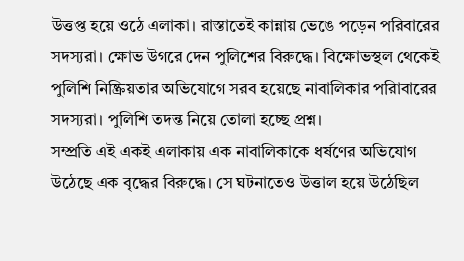উত্তপ্ত হয়ে ওঠে এলাকা। রাস্তাতেই কান্নায় ভেঙে পড়েন পরিবারের সদস্যরা। ক্ষোভ উগরে দেন পুলিশের বিরুদ্ধে। বিক্ষোভস্থল থেকেই পুলিশি নিষ্ক্রিয়তার অভিযোগে সরব হয়েছে নাবালিকার পরিাবারের সদস্যরা। পুলিশি তদন্ত নিয়ে তোলা হচ্ছে প্রশ্ন।
সম্প্রতি এই একই এলাকায় এক নাবালিকাকে ধর্ষণের অভিযোগ উঠেছে এক বৃদ্ধের বিরুদ্ধে। সে ঘটনাতেও উত্তাল হয়ে উঠেছিল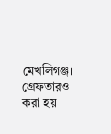মেখলিগঞ্জ। গ্রেফতারও করা হয়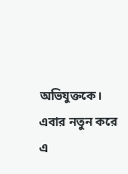অভিযুক্তকে। এবার নতুন করে এ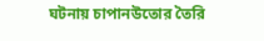ঘটনায় চাপানউতোর তৈরি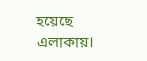হয়েছে এলাকায়।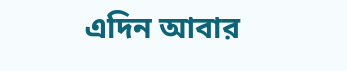এদিন আবার